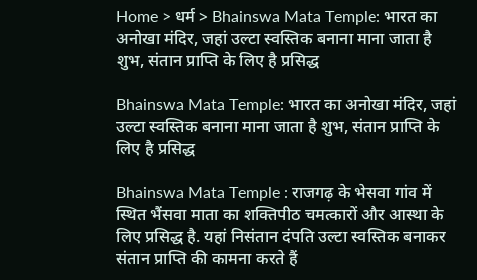Home > धर्म > Bhainswa Mata Temple: भारत का अनोखा मंदिर, जहां उल्टा स्वस्तिक बनाना माना जाता है शुभ, संतान प्राप्ति के लिए है प्रसिद्ध

Bhainswa Mata Temple: भारत का अनोखा मंदिर, जहां उल्टा स्वस्तिक बनाना माना जाता है शुभ, संतान प्राप्ति के लिए है प्रसिद्ध

Bhainswa Mata Temple : राजगढ़ के भेसवा गांव में स्थित भैंसवा माता का शक्तिपीठ चमत्कारों और आस्था के लिए प्रसिद्ध है. यहां निसंतान दंपति उल्टा स्वस्तिक बनाकर संतान प्राप्ति की कामना करते हैं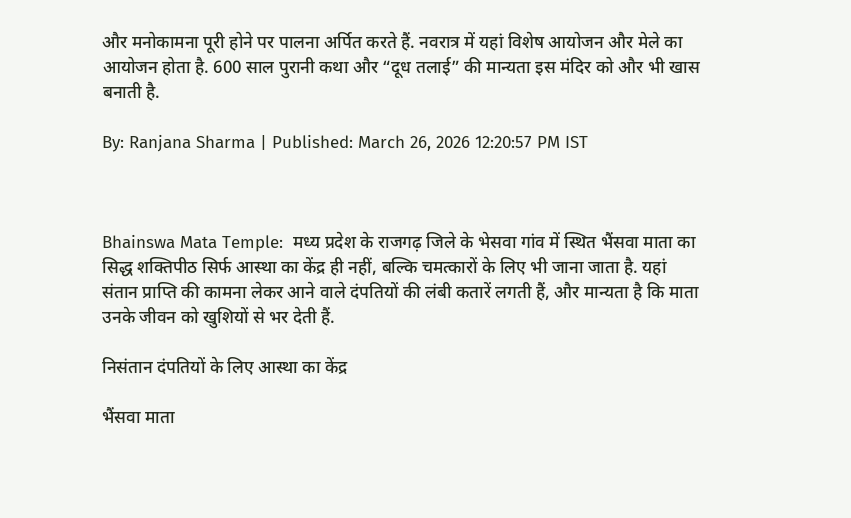और मनोकामना पूरी होने पर पालना अर्पित करते हैं. नवरात्र में यहां विशेष आयोजन और मेले का आयोजन होता है. 600 साल पुरानी कथा और “दूध तलाई” की मान्यता इस मंदिर को और भी खास बनाती है.

By: Ranjana Sharma | Published: March 26, 2026 12:20:57 PM IST



Bhainswa Mata Temple:  मध्य प्रदेश के राजगढ़ जिले के भेसवा गांव में स्थित भैंसवा माता का सिद्ध शक्तिपीठ सिर्फ आस्था का केंद्र ही नहीं, बल्कि चमत्कारों के लिए भी जाना जाता है. यहां संतान प्राप्ति की कामना लेकर आने वाले दंपतियों की लंबी कतारें लगती हैं, और मान्यता है कि माता उनके जीवन को खुशियों से भर देती हैं.

निसंतान दंपतियों के लिए आस्था का केंद्र

भैंसवा माता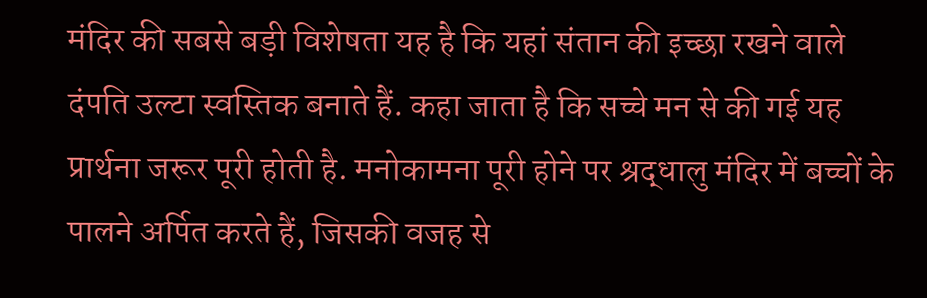मंदिर की सबसे बड़ी विशेषता यह है कि यहां संतान की इच्छा रखने वाले दंपति उल्टा स्वस्तिक बनाते हैं. कहा जाता है कि सच्चे मन से की गई यह प्रार्थना जरूर पूरी होती है. मनोकामना पूरी होने पर श्रद्धालु मंदिर में बच्चों के पालने अर्पित करते हैं, जिसकी वजह से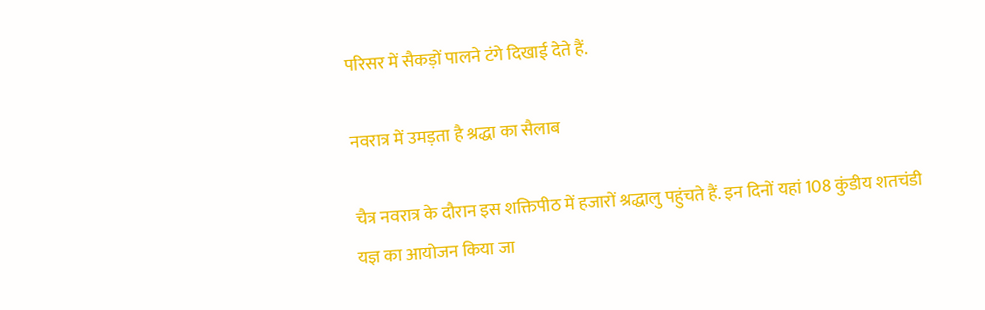परिसर में सैकड़ों पालने टंगे दिखाई देते हैं.

नवरात्र में उमड़ता है श्रद्धा का सैलाब

चैत्र नवरात्र के दौरान इस शक्तिपीठ में हजारों श्रद्धालु पहुंचते हैं. इन दिनों यहां 108 कुंडीय शतचंडी यज्ञ का आयोजन किया जा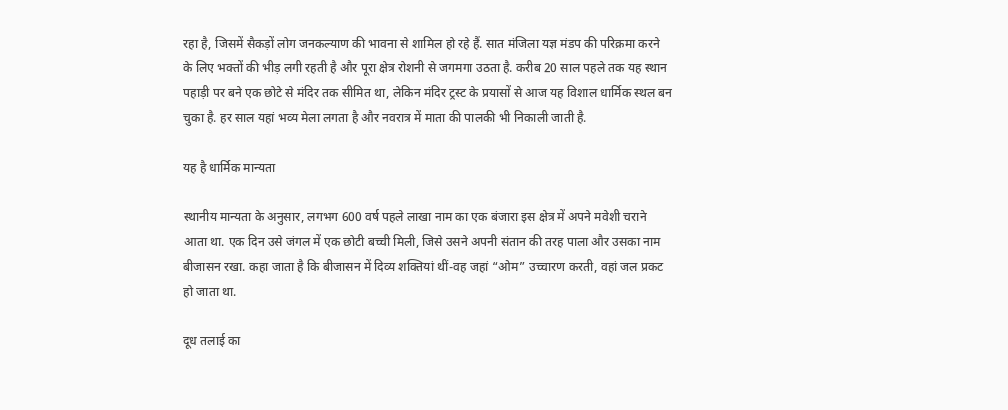रहा है, जिसमें सैकड़ों लोग जनकल्याण की भावना से शामिल हो रहे हैं. सात मंजिला यज्ञ मंडप की परिक्रमा करने के लिए भक्तों की भीड़ लगी रहती है और पूरा क्षेत्र रोशनी से जगमगा उठता है. करीब 20 साल पहले तक यह स्थान पहाड़ी पर बने एक छोटे से मंदिर तक सीमित था, लेकिन मंदिर ट्रस्ट के प्रयासों से आज यह विशाल धार्मिक स्थल बन चुका है. हर साल यहां भव्य मेला लगता है और नवरात्र में माता की पालकी भी निकाली जाती है.

यह है धार्मिक मान्यता

स्थानीय मान्यता के अनुसार, लगभग 600 वर्ष पहले लाखा नाम का एक बंजारा इस क्षेत्र में अपने मवेशी चराने आता था. एक दिन उसे जंगल में एक छोटी बच्ची मिली, जिसे उसने अपनी संतान की तरह पाला और उसका नाम बीजासन रखा. कहा जाता है कि बीजासन में दिव्य शक्तियां थीं-वह जहां “ओम” उच्चारण करती, वहां जल प्रकट हो जाता था.

दूध तलाई का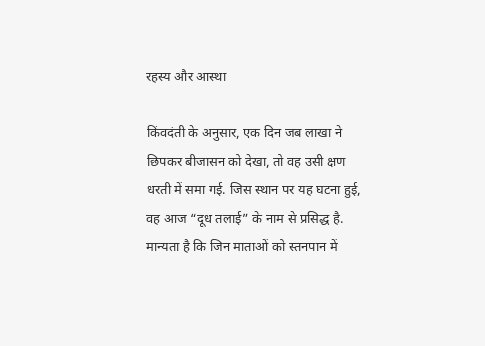रहस्य और आस्था

किंवदंती के अनुसार, एक दिन जब लाखा ने छिपकर बीजासन को देखा, तो वह उसी क्षण धरती में समा गई. जिस स्थान पर यह घटना हुई, वह आज “दूध तलाई” के नाम से प्रसिद्ध है. मान्यता है कि जिन माताओं को स्तनपान में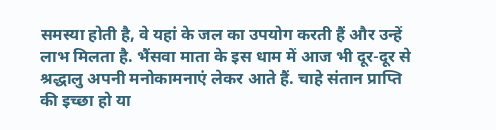समस्या होती है, वे यहां के जल का उपयोग करती हैं और उन्हें लाभ मिलता है. भैंसवा माता के इस धाम में आज भी दूर-दूर से श्रद्धालु अपनी मनोकामनाएं लेकर आते हैं. चाहे संतान प्राप्ति की इच्छा हो या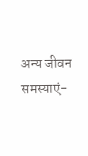अन्य जीवन समस्याएं-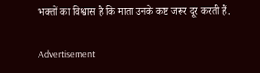भक्तों का विश्वास है कि माता उनके कष्ट जरूर दूर करती हैं.

Advertisement